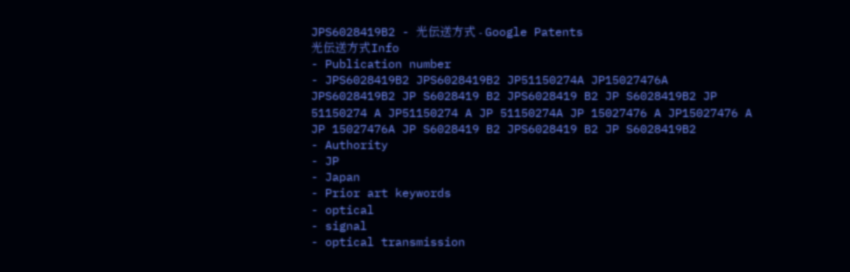JPS6028419B2 - 光伝送方式 - Google Patents
光伝送方式Info
- Publication number
- JPS6028419B2 JPS6028419B2 JP51150274A JP15027476A JPS6028419B2 JP S6028419 B2 JPS6028419 B2 JP S6028419B2 JP 51150274 A JP51150274 A JP 51150274A JP 15027476 A JP15027476 A JP 15027476A JP S6028419 B2 JPS6028419 B2 JP S6028419B2
- Authority
- JP
- Japan
- Prior art keywords
- optical
- signal
- optical transmission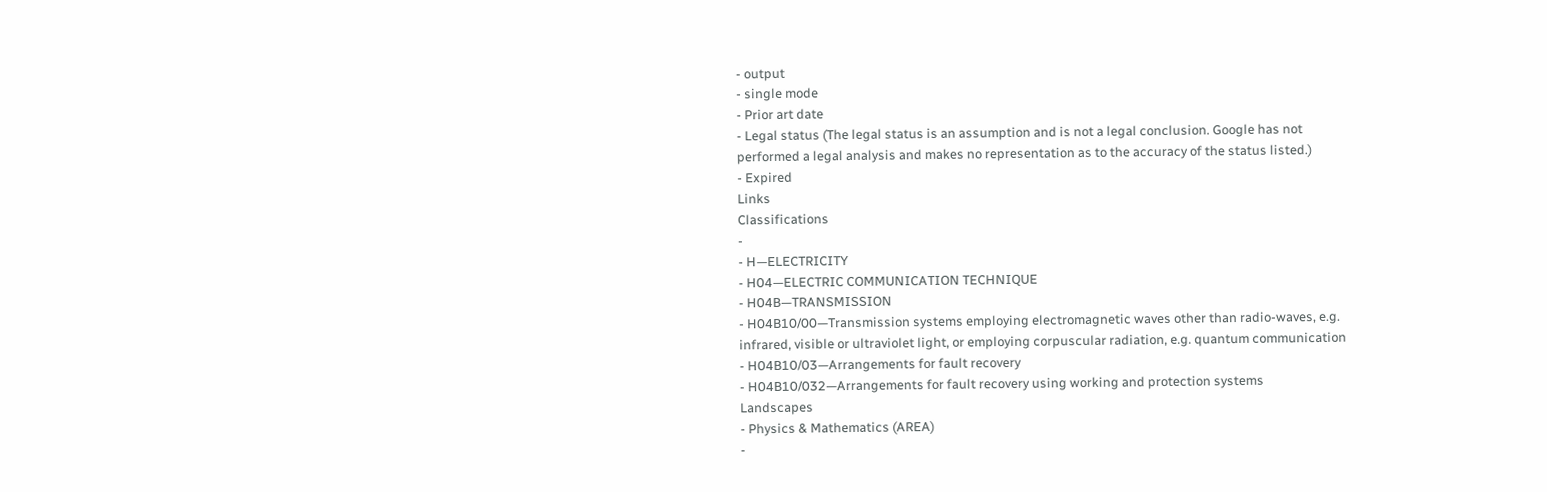- output
- single mode
- Prior art date
- Legal status (The legal status is an assumption and is not a legal conclusion. Google has not performed a legal analysis and makes no representation as to the accuracy of the status listed.)
- Expired
Links
Classifications
-
- H—ELECTRICITY
- H04—ELECTRIC COMMUNICATION TECHNIQUE
- H04B—TRANSMISSION
- H04B10/00—Transmission systems employing electromagnetic waves other than radio-waves, e.g. infrared, visible or ultraviolet light, or employing corpuscular radiation, e.g. quantum communication
- H04B10/03—Arrangements for fault recovery
- H04B10/032—Arrangements for fault recovery using working and protection systems
Landscapes
- Physics & Mathematics (AREA)
-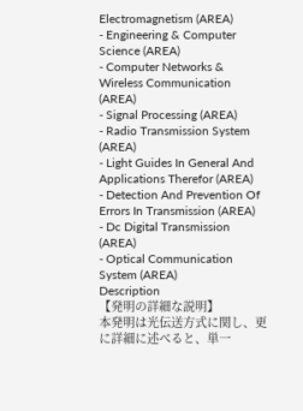Electromagnetism (AREA)
- Engineering & Computer Science (AREA)
- Computer Networks & Wireless Communication (AREA)
- Signal Processing (AREA)
- Radio Transmission System (AREA)
- Light Guides In General And Applications Therefor (AREA)
- Detection And Prevention Of Errors In Transmission (AREA)
- Dc Digital Transmission (AREA)
- Optical Communication System (AREA)
Description
【発明の詳細な説明】
本発明は光伝送方式に関し、更に詳細に述べると、単一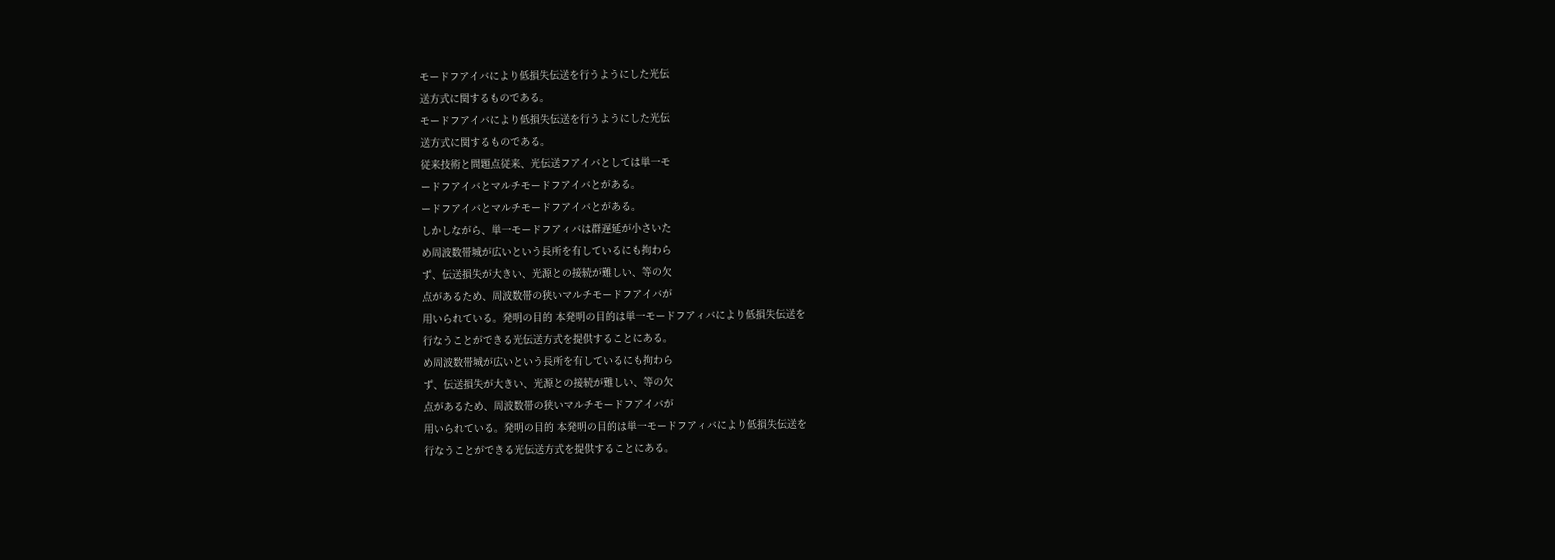モードフアイバにより低損失伝送を行うようにした光伝
送方式に関するものである。
モードフアイバにより低損失伝送を行うようにした光伝
送方式に関するものである。
従来技術と問題点従来、光伝送フアイバとしては単一モ
ードフアイバとマルチモードフアイバとがある。
ードフアイバとマルチモードフアイバとがある。
しかしながら、単一モードフアィバは群遅延が小さいた
め周波数帯城が広いという長所を有しているにも拘わら
ず、伝送損失が大きい、光源との接続が難しい、等の欠
点があるため、周波数帯の狭いマルチモードフアイバが
用いられている。発明の目的 本発明の目的は単一モードフアィバにより低損失伝送を
行なうことができる光伝送方式を提供することにある。
め周波数帯城が広いという長所を有しているにも拘わら
ず、伝送損失が大きい、光源との接続が難しい、等の欠
点があるため、周波数帯の狭いマルチモードフアイバが
用いられている。発明の目的 本発明の目的は単一モードフアィバにより低損失伝送を
行なうことができる光伝送方式を提供することにある。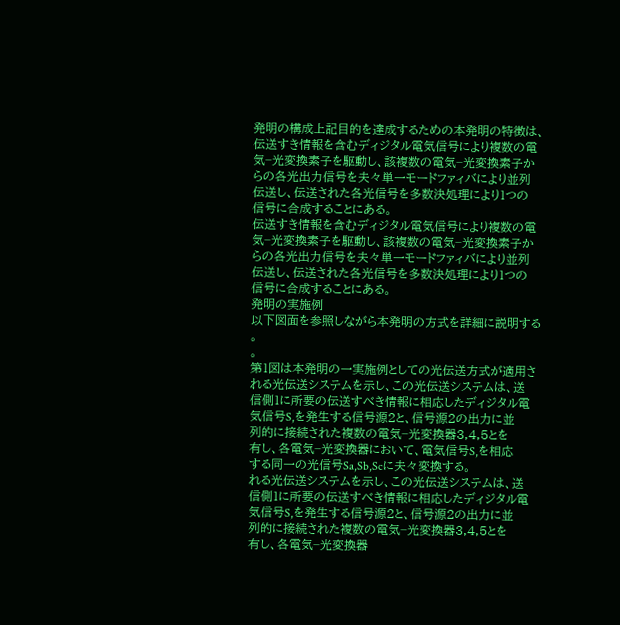発明の構成上記目的を達成するための本発明の特徴は、
伝送すき情報を含むディジタル電気信号により複数の電
気−光変換素子を駆動し、該複数の電気−光変換素子か
らの各光出力信号を夫々単一モードファィバにより並列
伝送し、伝送された各光信号を多数決処理により1つの
信号に合成することにある。
伝送すき情報を含むディジタル電気信号により複数の電
気−光変換素子を駆動し、該複数の電気−光変換素子か
らの各光出力信号を夫々単一モードファィバにより並列
伝送し、伝送された各光信号を多数決処理により1つの
信号に合成することにある。
発明の実施例
以下図面を参照しながら本発明の方式を詳細に説明する
。
。
第1図は本発明の一実施例としての光伝送方式が適用さ
れる光伝送システムを示し、この光伝送システムは、送
信側1に所要の伝送すべき情報に相応したディジタル電
気信号S,を発生する信号源2と、信号源2の出力に並
列的に接続された複数の電気−光変換器3,4,5とを
有し、各電気−光変換器において、電気信号S,を相応
する同一の光信号Sa,Sb,Scに夫々変換する。
れる光伝送システムを示し、この光伝送システムは、送
信側1に所要の伝送すべき情報に相応したディジタル電
気信号S,を発生する信号源2と、信号源2の出力に並
列的に接続された複数の電気−光変換器3,4,5とを
有し、各電気−光変換器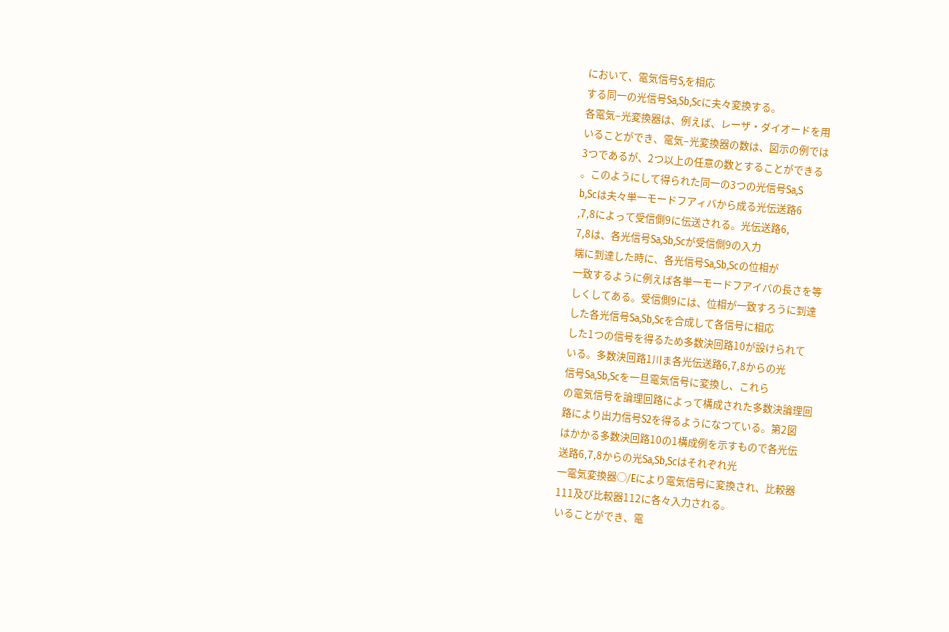において、電気信号S,を相応
する同一の光信号Sa,Sb,Scに夫々変換する。
各電気−光変換器は、例えば、レーザ・ダイオードを用
いることができ、電気−光変換器の数は、図示の例では
3つであるが、2つ以上の任意の数とすることができる
。このようにして得られた同一の3つの光信号Sa,S
b,Scは夫々単一モードフアィバから成る光伝送路6
,7,8によって受信側9に伝送される。光伝送路6,
7,8は、各光信号Sa,Sb,Scが受信側9の入力
端に到達した時に、各光信号Sa,Sb,Scの位相が
一致するように例えば各単一モードフアイバの長さを等
しくしてある。受信側9には、位相が一致すろうに到達
した各光信号Sa,Sb,Scを合成して各信号に相応
した1つの信号を得るため多数決回路10が設けられて
いる。多数決回路1川ま各光伝送路6,7,8からの光
信号Sa,Sb,Scを一旦電気信号に変換し、これら
の電気信号を論理回路によって構成された多数決論理回
路により出力信号S2を得るようになつている。第2図
はかかる多数決回路10の1構成例を示すもので各光伝
送路6,7,8からの光Sa,Sb,Scはそれぞれ光
一電気変換器○/Eにより電気信号に変換され、比較器
111及び比較器112に各々入力される。
いることができ、電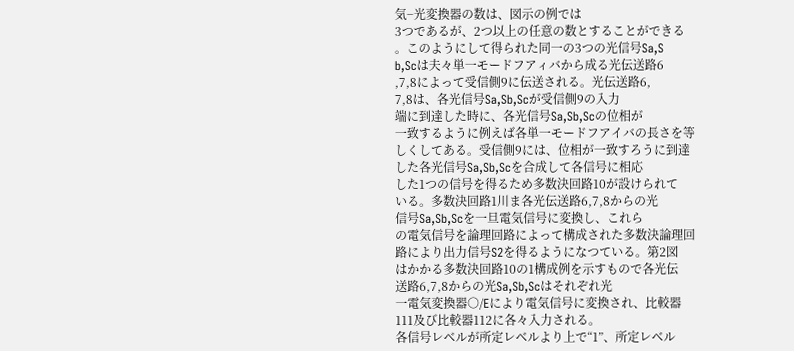気−光変換器の数は、図示の例では
3つであるが、2つ以上の任意の数とすることができる
。このようにして得られた同一の3つの光信号Sa,S
b,Scは夫々単一モードフアィバから成る光伝送路6
,7,8によって受信側9に伝送される。光伝送路6,
7,8は、各光信号Sa,Sb,Scが受信側9の入力
端に到達した時に、各光信号Sa,Sb,Scの位相が
一致するように例えば各単一モードフアイバの長さを等
しくしてある。受信側9には、位相が一致すろうに到達
した各光信号Sa,Sb,Scを合成して各信号に相応
した1つの信号を得るため多数決回路10が設けられて
いる。多数決回路1川ま各光伝送路6,7,8からの光
信号Sa,Sb,Scを一旦電気信号に変換し、これら
の電気信号を論理回路によって構成された多数決論理回
路により出力信号S2を得るようになつている。第2図
はかかる多数決回路10の1構成例を示すもので各光伝
送路6,7,8からの光Sa,Sb,Scはそれぞれ光
一電気変換器○/Eにより電気信号に変換され、比較器
111及び比較器112に各々入力される。
各信号レベルが所定レベルより上で“1”、所定レベル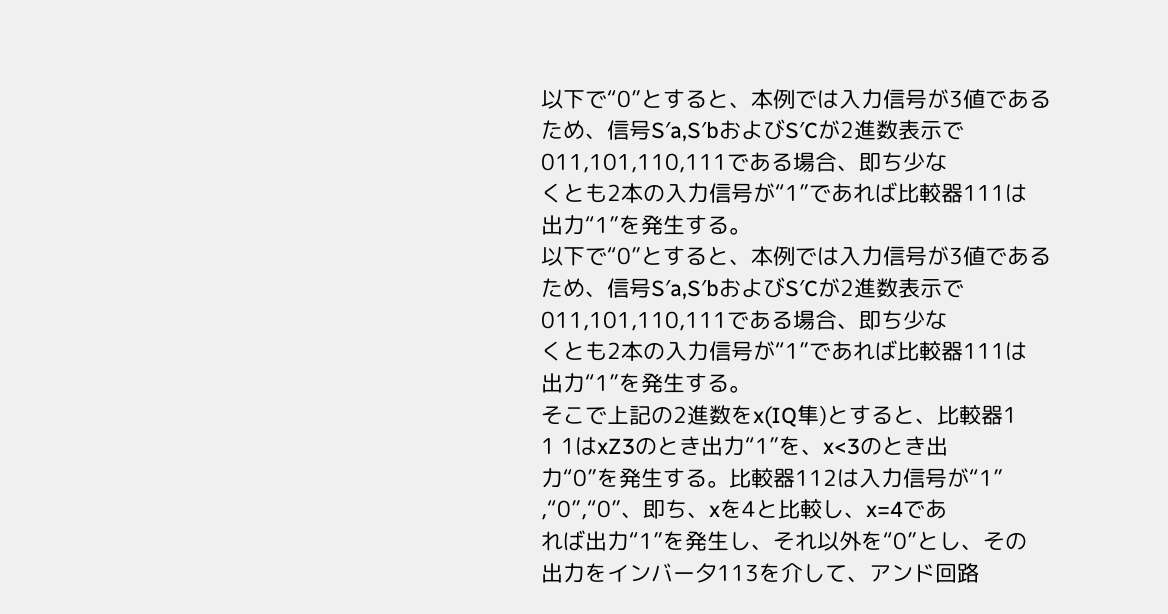以下で“0”とすると、本例では入力信号が3値である
ため、信号S′a,S′bおよびS′Cが2進数表示で
011,101,110,111である場合、即ち少な
くとも2本の入力信号が“1”であれば比較器111は
出力“1”を発生する。
以下で“0”とすると、本例では入力信号が3値である
ため、信号S′a,S′bおよびS′Cが2進数表示で
011,101,110,111である場合、即ち少な
くとも2本の入力信号が“1”であれば比較器111は
出力“1”を発生する。
そこで上記の2進数をx(IQ隼)とすると、比較器1
1 1はxZ3のとき出力“1”を、x<3のとき出
力“0”を発生する。比較器112は入力信号が“1”
,“0”,“0”、即ち、xを4と比較し、x=4であ
れば出力“1”を発生し、それ以外を“0”とし、その
出力をインバー夕113を介して、アンド回路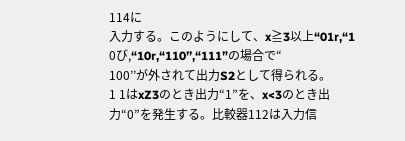114に
入力する。このようにして、x≧3以上“01r,“1
0び,“10r,“110’’,“111”の場合で“
100’’が外されて出力S2として得られる。
1 1はxZ3のとき出力“1”を、x<3のとき出
力“0”を発生する。比較器112は入力信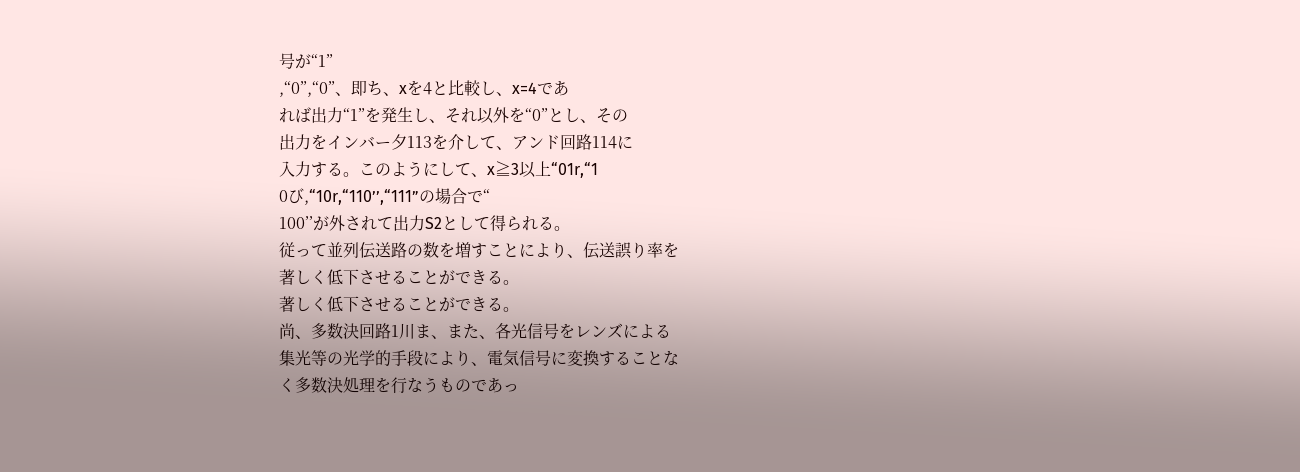号が“1”
,“0”,“0”、即ち、xを4と比較し、x=4であ
れば出力“1”を発生し、それ以外を“0”とし、その
出力をインバー夕113を介して、アンド回路114に
入力する。このようにして、x≧3以上“01r,“1
0び,“10r,“110’’,“111”の場合で“
100’’が外されて出力S2として得られる。
従って並列伝送路の数を増すことにより、伝送誤り率を
著しく低下させることができる。
著しく低下させることができる。
尚、多数決回路1川ま、また、各光信号をレンズによる
集光等の光学的手段により、電気信号に変換することな
く多数決処理を行なうものであっ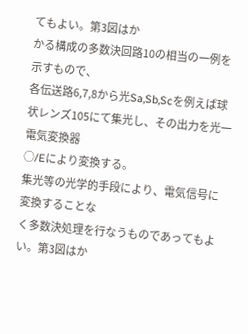てもよい。第3図はか
かる構成の多数決回路10の相当の一例を示すもので、
各伝送路6,7,8から光Sa,Sb,Scを例えば球
状レンズ105にて集光し、その出力を光一電気変換器
○/Eにより変換する。
集光等の光学的手段により、電気信号に変換することな
く多数決処理を行なうものであってもよい。第3図はか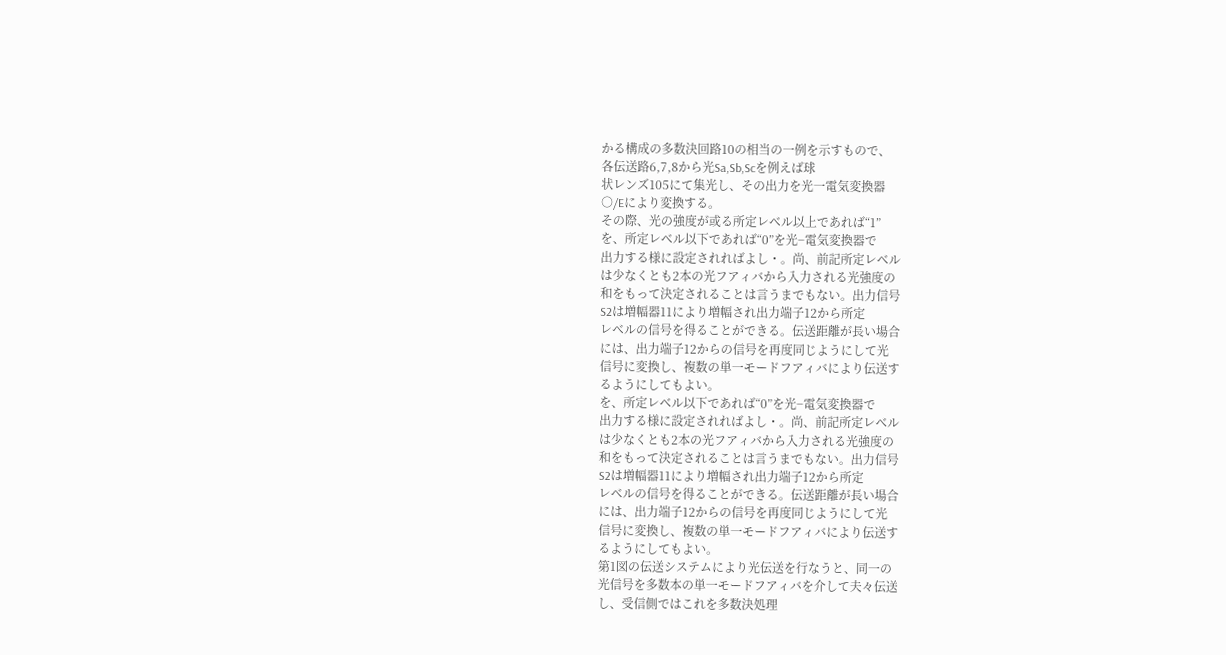かる構成の多数決回路10の相当の一例を示すもので、
各伝送路6,7,8から光Sa,Sb,Scを例えば球
状レンズ105にて集光し、その出力を光一電気変換器
○/Eにより変換する。
その際、光の強度が或る所定レベル以上であれば“1”
を、所定レベル以下であれば“0”を光−電気変換器で
出力する様に設定されればよし・。尚、前記所定レベル
は少なくとも2本の光フアィバから入力される光強度の
和をもって決定されることは言うまでもない。出力信号
S2は増幅器11により増幅され出力端子12から所定
レベルの信号を得ることができる。伝送距離が長い場合
には、出力端子12からの信号を再度同じようにして光
信号に変換し、複数の単一モードフアィバにより伝送す
るようにしてもよい。
を、所定レベル以下であれば“0”を光−電気変換器で
出力する様に設定されればよし・。尚、前記所定レベル
は少なくとも2本の光フアィバから入力される光強度の
和をもって決定されることは言うまでもない。出力信号
S2は増幅器11により増幅され出力端子12から所定
レベルの信号を得ることができる。伝送距離が長い場合
には、出力端子12からの信号を再度同じようにして光
信号に変換し、複数の単一モードフアィバにより伝送す
るようにしてもよい。
第1図の伝送システムにより光伝送を行なうと、同一の
光信号を多数本の単一モードフアィバを介して夫々伝送
し、受信側ではこれを多数決処理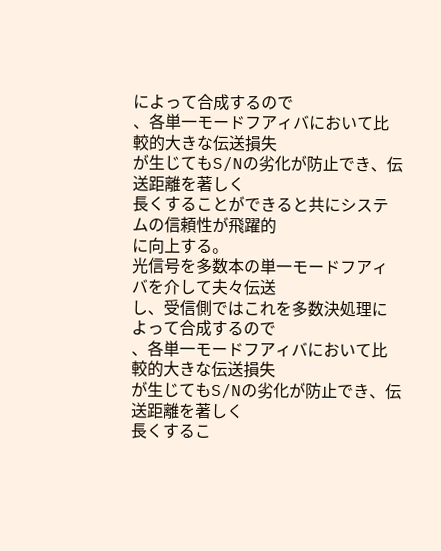によって合成するので
、各単一モードフアィバにおいて比較的大きな伝送損失
が生じてもS/Nの劣化が防止でき、伝送距離を著しく
長くすることができると共にシステムの信頼性が飛躍的
に向上する。
光信号を多数本の単一モードフアィバを介して夫々伝送
し、受信側ではこれを多数決処理によって合成するので
、各単一モードフアィバにおいて比較的大きな伝送損失
が生じてもS/Nの劣化が防止でき、伝送距離を著しく
長くするこ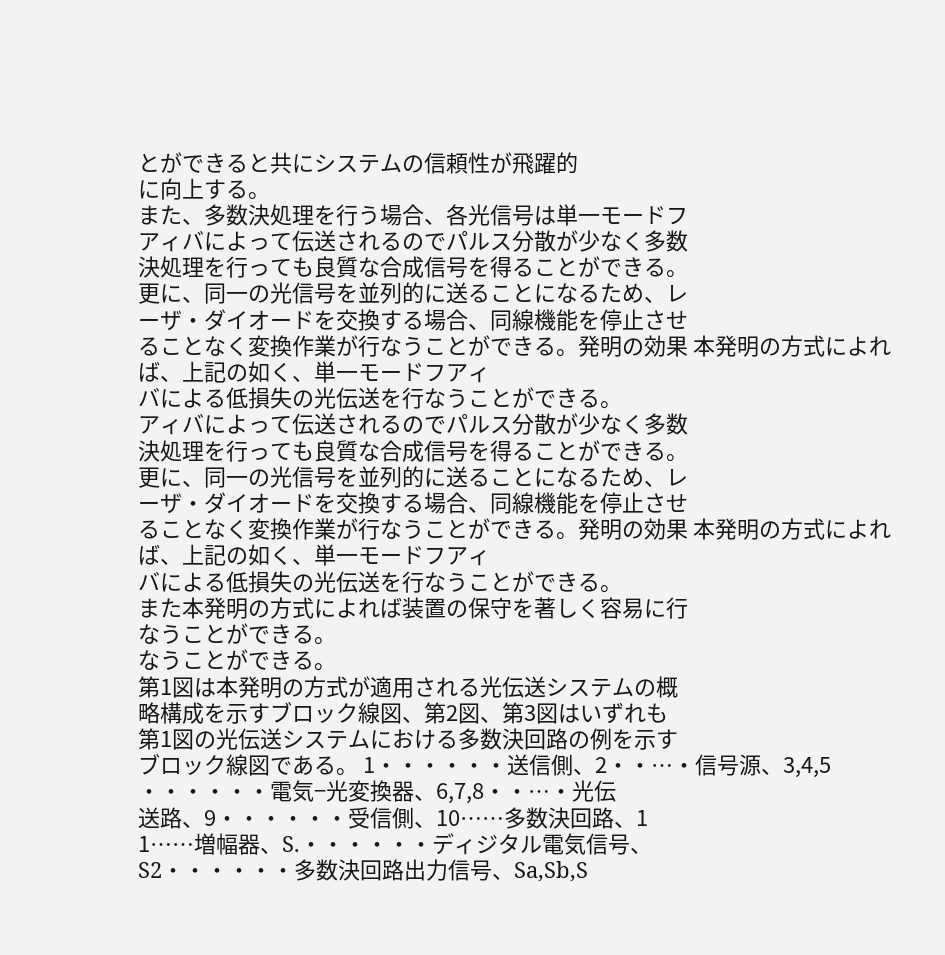とができると共にシステムの信頼性が飛躍的
に向上する。
また、多数決処理を行う場合、各光信号は単一モードフ
アィバによって伝送されるのでパルス分散が少なく多数
決処理を行っても良質な合成信号を得ることができる。
更に、同一の光信号を並列的に送ることになるため、レ
ーザ・ダイオードを交換する場合、同線機能を停止させ
ることなく変換作業が行なうことができる。発明の効果 本発明の方式によれば、上記の如く、単一モードフアィ
バによる低損失の光伝送を行なうことができる。
アィバによって伝送されるのでパルス分散が少なく多数
決処理を行っても良質な合成信号を得ることができる。
更に、同一の光信号を並列的に送ることになるため、レ
ーザ・ダイオードを交換する場合、同線機能を停止させ
ることなく変換作業が行なうことができる。発明の効果 本発明の方式によれば、上記の如く、単一モードフアィ
バによる低損失の光伝送を行なうことができる。
また本発明の方式によれば装置の保守を著しく容易に行
なうことができる。
なうことができる。
第1図は本発明の方式が適用される光伝送システムの概
略構成を示すブロック線図、第2図、第3図はいずれも
第1図の光伝送システムにおける多数決回路の例を示す
ブロック線図である。 1・・・・・・送信側、2・・…・信号源、3,4,5
・・・・・・電気−光変換器、6,7,8・・…・光伝
送路、9・・・・・・受信側、10……多数決回路、1
1……増幅器、S.・・・・・・ディジタル電気信号、
S2・・・・・・多数決回路出力信号、Sa,Sb,S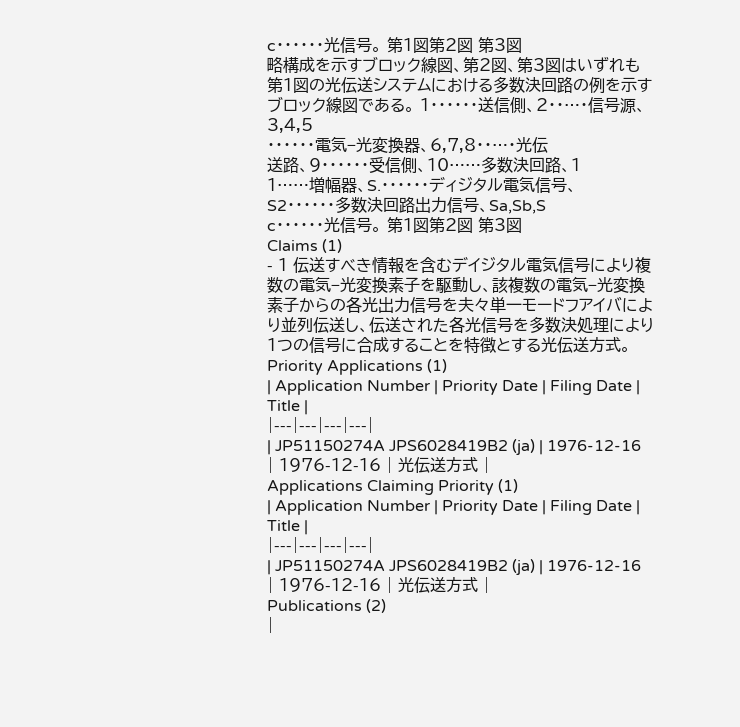c・・・・・・光信号。 第1図第2図 第3図
略構成を示すブロック線図、第2図、第3図はいずれも
第1図の光伝送システムにおける多数決回路の例を示す
ブロック線図である。 1・・・・・・送信側、2・・…・信号源、3,4,5
・・・・・・電気−光変換器、6,7,8・・…・光伝
送路、9・・・・・・受信側、10……多数決回路、1
1……増幅器、S.・・・・・・ディジタル電気信号、
S2・・・・・・多数決回路出力信号、Sa,Sb,S
c・・・・・・光信号。 第1図第2図 第3図
Claims (1)
- 1 伝送すべき情報を含むデイジタル電気信号により複
数の電気−光変換素子を駆動し、該複数の電気−光変換
素子からの各光出力信号を夫々単一モードフアイバによ
り並列伝送し、伝送された各光信号を多数決処理により
1つの信号に合成することを特徴とする光伝送方式。
Priority Applications (1)
| Application Number | Priority Date | Filing Date | Title |
|---|---|---|---|
| JP51150274A JPS6028419B2 (ja) | 1976-12-16 | 1976-12-16 | 光伝送方式 |
Applications Claiming Priority (1)
| Application Number | Priority Date | Filing Date | Title |
|---|---|---|---|
| JP51150274A JPS6028419B2 (ja) | 1976-12-16 | 1976-12-16 | 光伝送方式 |
Publications (2)
|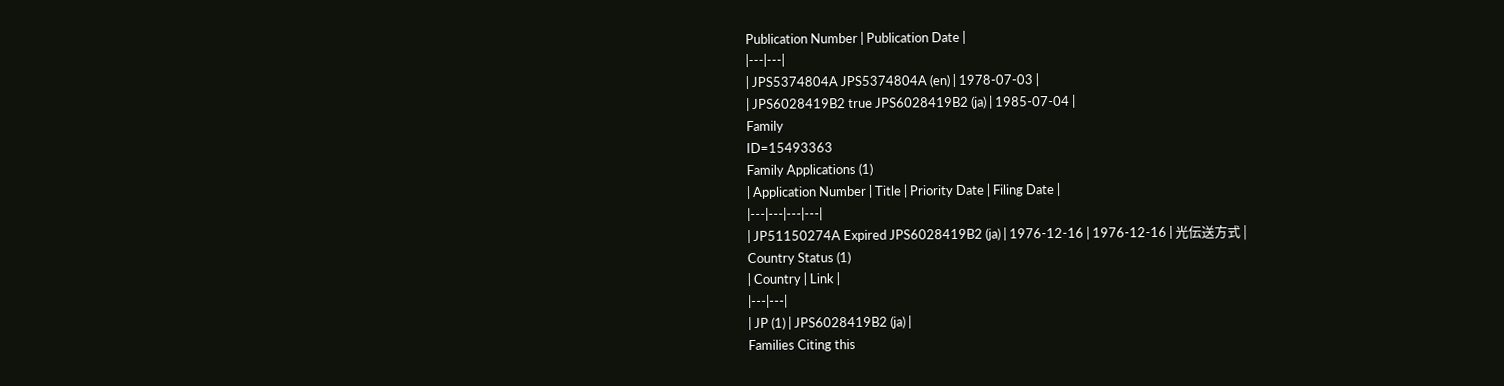Publication Number | Publication Date |
|---|---|
| JPS5374804A JPS5374804A (en) | 1978-07-03 |
| JPS6028419B2 true JPS6028419B2 (ja) | 1985-07-04 |
Family
ID=15493363
Family Applications (1)
| Application Number | Title | Priority Date | Filing Date |
|---|---|---|---|
| JP51150274A Expired JPS6028419B2 (ja) | 1976-12-16 | 1976-12-16 | 光伝送方式 |
Country Status (1)
| Country | Link |
|---|---|
| JP (1) | JPS6028419B2 (ja) |
Families Citing this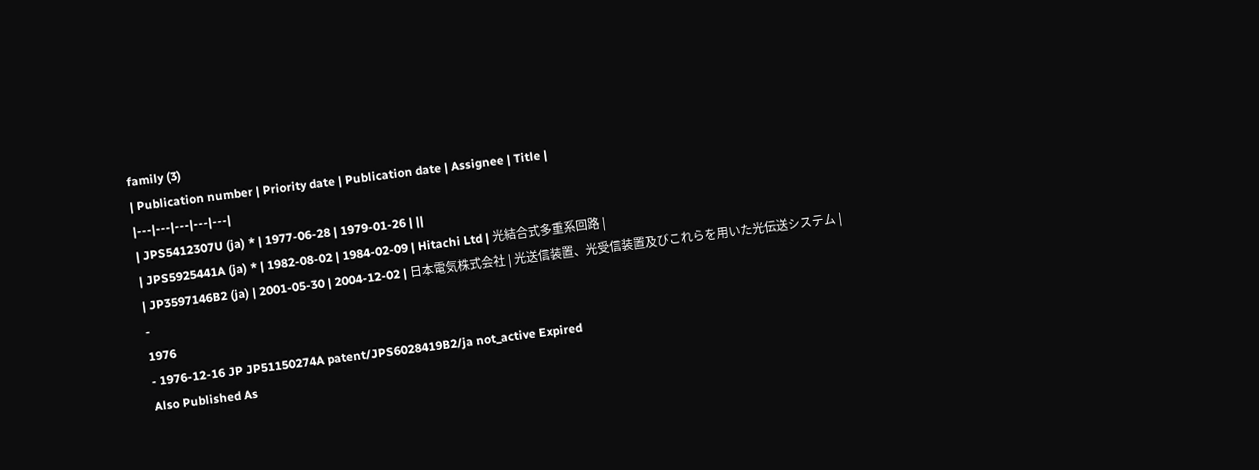family (3)
| Publication number | Priority date | Publication date | Assignee | Title |
|---|---|---|---|---|
| JPS5412307U (ja) * | 1977-06-28 | 1979-01-26 | ||
| JPS5925441A (ja) * | 1982-08-02 | 1984-02-09 | Hitachi Ltd | 光結合式多重系回路 |
| JP3597146B2 (ja) | 2001-05-30 | 2004-12-02 | 日本電気株式会社 | 光送信装置、光受信装置及びこれらを用いた光伝送システム |
-
1976
- 1976-12-16 JP JP51150274A patent/JPS6028419B2/ja not_active Expired
Also Published As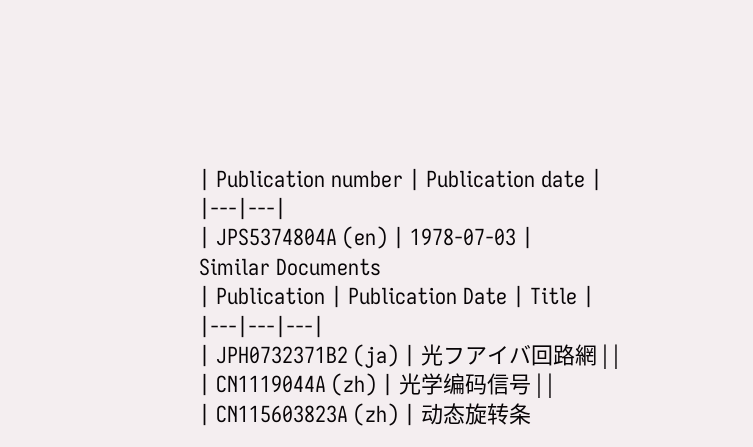| Publication number | Publication date |
|---|---|
| JPS5374804A (en) | 1978-07-03 |
Similar Documents
| Publication | Publication Date | Title |
|---|---|---|
| JPH0732371B2 (ja) | 光フアイバ回路網 | |
| CN1119044A (zh) | 光学编码信号 | |
| CN115603823A (zh) | 动态旋转条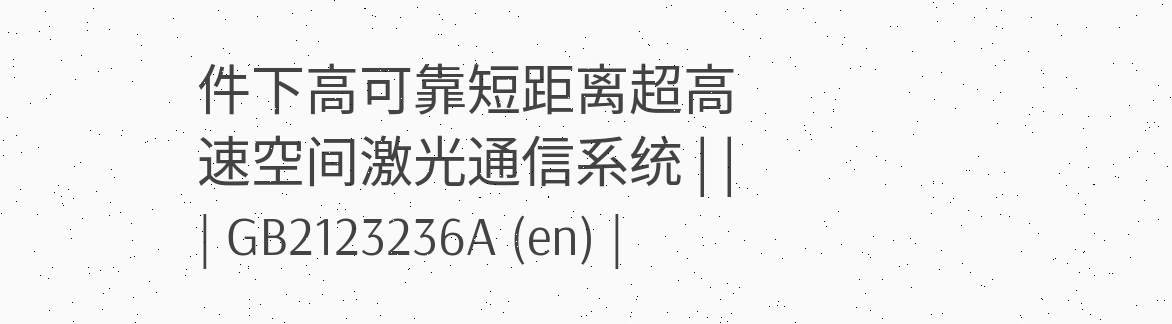件下高可靠短距离超高速空间激光通信系统 | |
| GB2123236A (en) |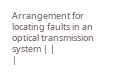Arrangement for locating faults in an optical transmission system | |
|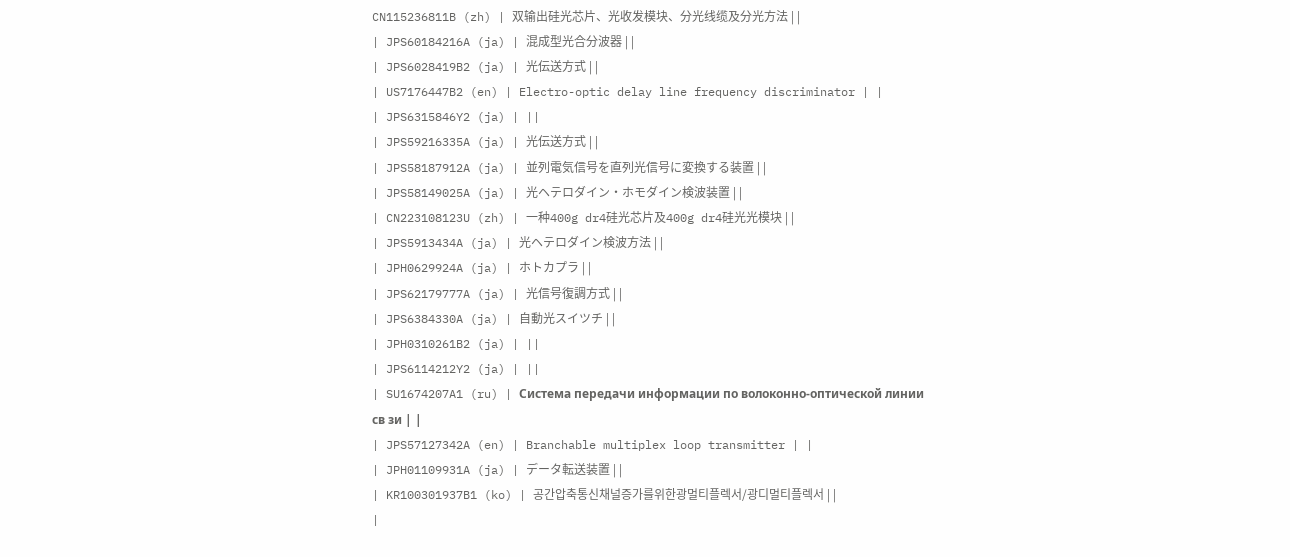CN115236811B (zh) | 双输出硅光芯片、光收发模块、分光线缆及分光方法 | |
| JPS60184216A (ja) | 混成型光合分波器 | |
| JPS6028419B2 (ja) | 光伝送方式 | |
| US7176447B2 (en) | Electro-optic delay line frequency discriminator | |
| JPS6315846Y2 (ja) | ||
| JPS59216335A (ja) | 光伝送方式 | |
| JPS58187912A (ja) | 並列電気信号を直列光信号に変換する装置 | |
| JPS58149025A (ja) | 光ヘテロダイン・ホモダイン検波装置 | |
| CN223108123U (zh) | 一种400g dr4硅光芯片及400g dr4硅光光模块 | |
| JPS5913434A (ja) | 光ヘテロダイン検波方法 | |
| JPH0629924A (ja) | ホトカプラ | |
| JPS62179777A (ja) | 光信号復調方式 | |
| JPS6384330A (ja) | 自動光スイツチ | |
| JPH0310261B2 (ja) | ||
| JPS6114212Y2 (ja) | ||
| SU1674207A1 (ru) | Система передачи информации по волоконно-оптической линии св зи | |
| JPS57127342A (en) | Branchable multiplex loop transmitter | |
| JPH01109931A (ja) | データ転送装置 | |
| KR100301937B1 (ko) | 공간압축통신채널증가를위한광멀티플렉서/광디멀티플렉서 | |
|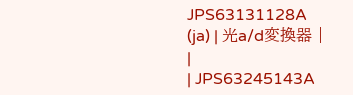JPS63131128A (ja) | 光a/d変換器 | |
| JPS63245143A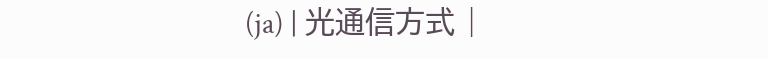(ja) | 光通信方式 |